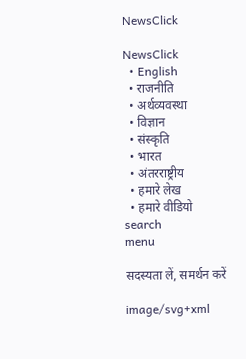NewsClick

NewsClick
  • English
  • राजनीति
  • अर्थव्यवस्था
  • विज्ञान
  • संस्कृति
  • भारत
  • अंतरराष्ट्रीय
  • हमारे लेख
  • हमारे वीडियो
search
menu

सदस्यता लें, समर्थन करें

image/svg+xml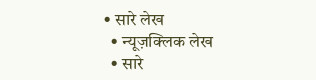• सारे लेख
  • न्यूज़क्लिक लेख
  • सारे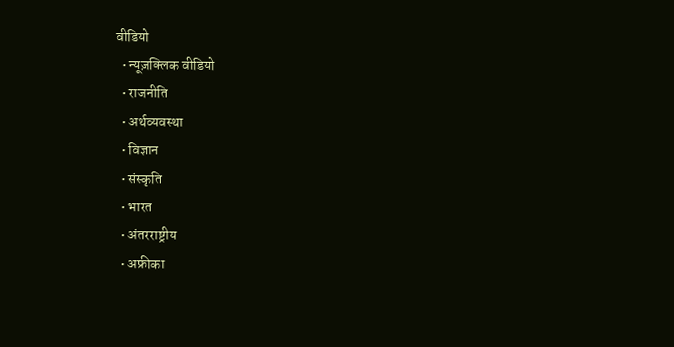वीडियो
  • न्यूज़क्लिक वीडियो
  • राजनीति
  • अर्थव्यवस्था
  • विज्ञान
  • संस्कृति
  • भारत
  • अंतरराष्ट्रीय
  • अफ्रीका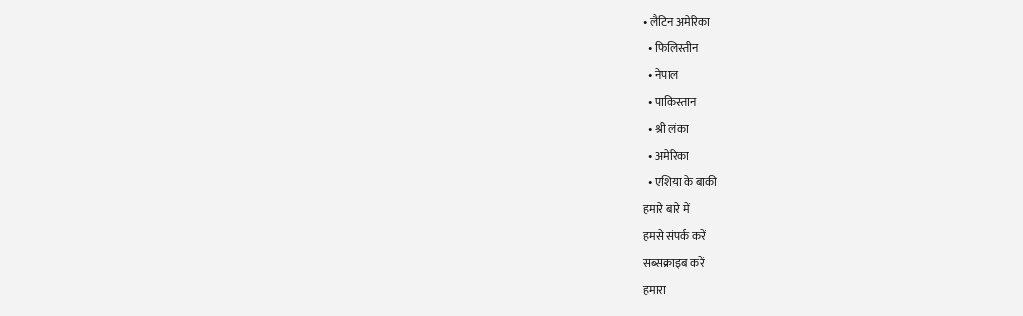• लैटिन अमेरिका
  • फिलिस्तीन
  • नेपाल
  • पाकिस्तान
  • श्री लंका
  • अमेरिका
  • एशिया के बाकी
हमारे बारे में
हमसे संपर्क करें
सब्सक्राइब करें
हमारा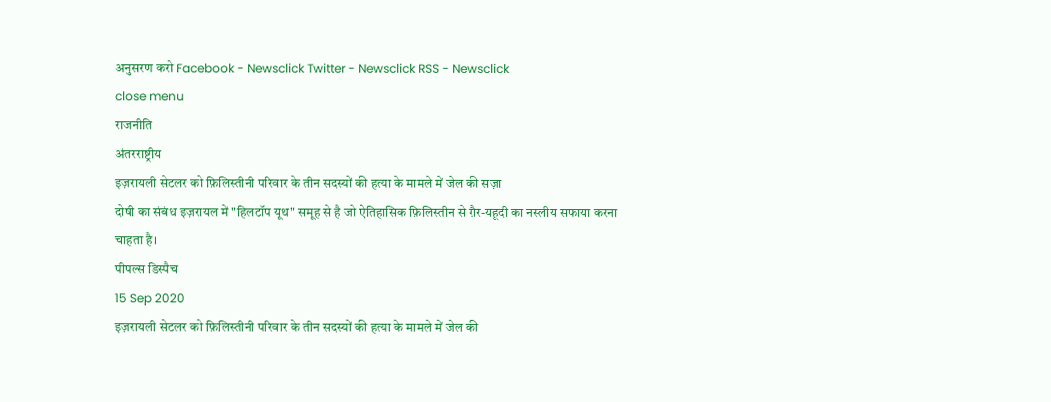अनुसरण करो Facebook - Newsclick Twitter - Newsclick RSS - Newsclick
close menu
राजनीति
अंतरराष्ट्रीय
इज़रायली सेटलर को फ़िलिस्तीनी परिवार के तीन सदस्यों की हत्या के मामले में जेल की सज़ा
दोषी का संबंध इज़रायल में "हिलटॉप यूथ" समूह से है जो ऐतिहासिक फ़िलिस्तीन से ग़ैर-यहूदी का नस्लीय सफाया करना चाहता है।
पीपल्स डिस्पैच
15 Sep 2020
इज़रायली सेटलर को फ़िलिस्तीनी परिवार के तीन सदस्यों की हत्या के मामले में जेल की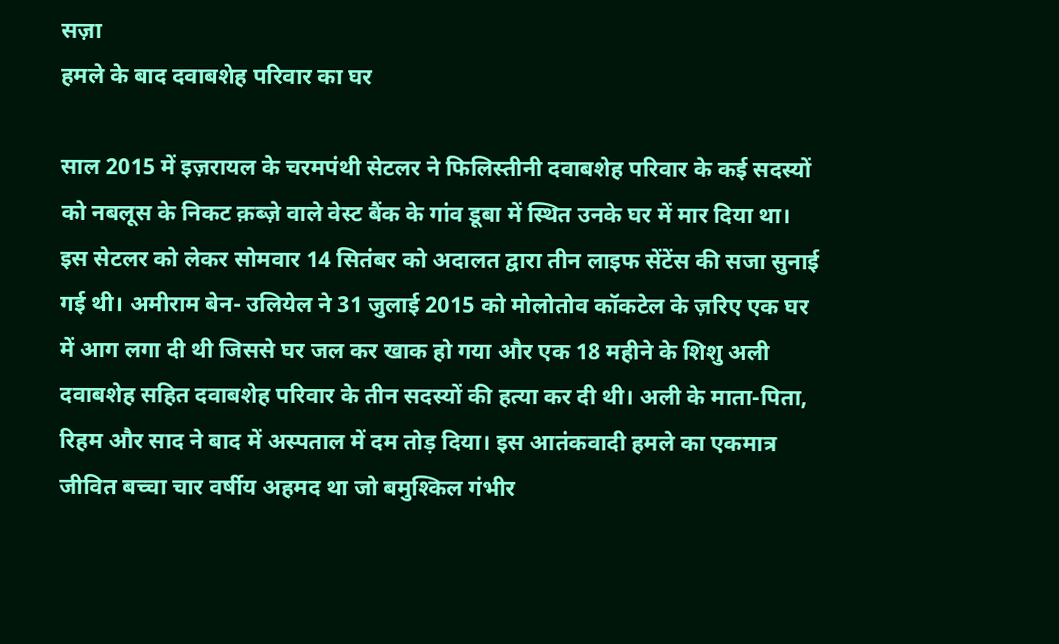सज़ा
हमले के बाद दवाबशेह परिवार का घर

साल 2015 में इज़रायल के चरमपंथी सेटलर ने फिलिस्तीनी दवाबशेह परिवार के कई सदस्यों को नबलूस के निकट क़ब्ज़े वाले वेस्ट बैंक के गांव डूबा में स्थित उनके घर में मार दिया था। इस सेटलर को लेकर सोमवार 14 सितंबर को अदालत द्वारा तीन लाइफ सेंटेंस की सजा सुनाई गई थी। अमीराम बेन- उलियेल ने 31 जुलाई 2015 को मोलोतोव कॉकटेल के ज़रिए एक घर में आग लगा दी थी जिससे घर जल कर खाक हो गया और एक 18 महीने के शिशु अली दवाबशेह सहित दवाबशेह परिवार के तीन सदस्यों की हत्या कर दी थी। अली के माता-पिता, रिहम और साद ने बाद में अस्पताल में दम तोड़ दिया। इस आतंकवादी हमले का एकमात्र जीवित बच्चा चार वर्षीय अहमद था जो बमुश्किल गंभीर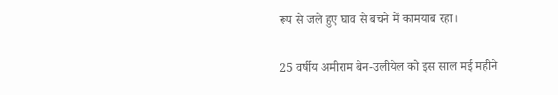रूप से जले हुए घाव से बचने में कामयाब रहा।

25 वर्षीय अमीराम बेन-उलीयेल को इस साल मई महीने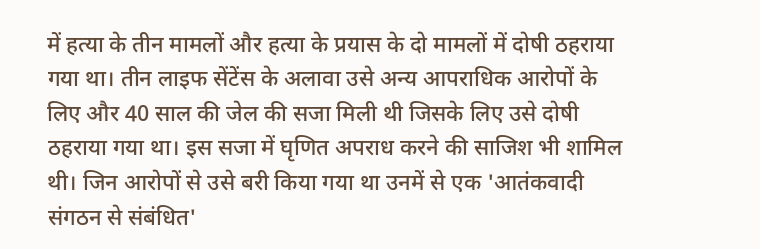में हत्या के तीन मामलों और हत्या के प्रयास के दो मामलों में दोषी ठहराया गया था। तीन लाइफ सेंटेंस के अलावा उसे अन्य आपराधिक आरोपों के लिए और 40 साल की जेल की सजा मिली थी जिसके लिए उसे दोषी ठहराया गया था। इस सजा में घृणित अपराध करने की साजिश भी शामिल थी। जिन आरोपों से उसे बरी किया गया था उनमें से एक 'आतंकवादी संगठन से संबंधित'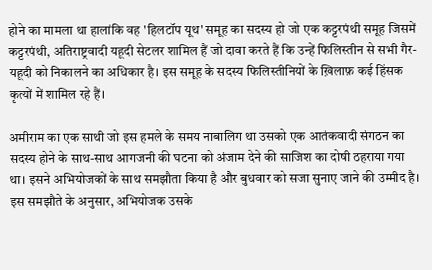होने का मामला था हालांकि वह 'हिलटॉप यूथ' समूह का सदस्य हो जो एक कट्टरपंथी समूह जिसमें कट्टरपंथी, अतिराष्ट्रवादी यहूदी सेटलर शामिल हैं जो दावा करते हैं कि उन्हें फिलिस्तीन से सभी गैर- यहूदी को निकालने का अधिकार है। इस समूह के सदस्य फिलिस्तीनियों के ख़िलाफ़ कई हिंसक कृत्यों में शामिल रहे हैं।

अमीराम का एक साथी जो इस हमले के समय नाबालिग था उसको एक आतंकवादी संगठन का सदस्य होने के साथ-साथ आगजनी की घटना को अंजाम देने की साजिश का दोषी ठहराया गया था। इसने अभियोजकों के साथ समझौता किया है और बुधवार को सजा सुनाए जाने की उम्मीद है। इस समझौते के अनुसार, अभियोजक उसके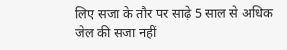लिए सजा के तौर पर साढ़े 5 साल से अधिक जेल की सजा नहीं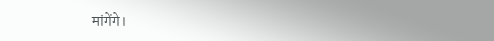मांगेंगे।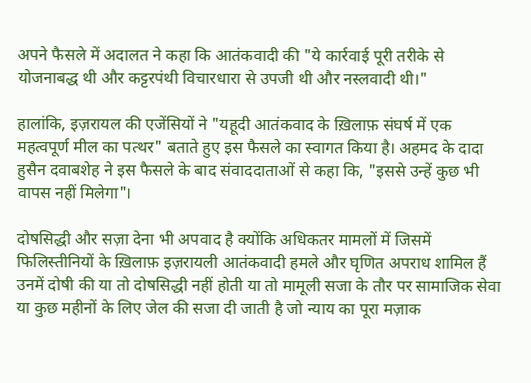अपने फैसले में अदालत ने कहा कि आतंकवादी की "ये कार्रवाई पूरी तरीके से योजनाबद्ध थी और कट्टरपंथी विचारधारा से उपजी थी और नस्लवादी थी।"

हालांकि, इज़रायल की एजेंसियों ने "यहूदी आतंकवाद के ख़िलाफ़ संघर्ष में एक महत्वपूर्ण मील का पत्थर" बताते हुए इस फैसले का स्वागत किया है। अहमद के दादा हुसैन दवाबशेह ने इस फैसले के बाद संवाददाताओं से कहा कि, "इससे उन्हें कुछ भी वापस नहीं मिलेगा"।

दोषसिद्धी और सज़ा देना भी अपवाद है क्योंकि अधिकतर मामलों में जिसमें फिलिस्तीनियों के ख़िलाफ़ इज़रायली आतंकवादी हमले और घृणित अपराध शामिल हैं उनमें दोषी की या तो दोषसिद्धी नहीं होती या तो मामूली सजा के तौर पर सामाजिक सेवा या कुछ महीनों के लिए जेल की सजा दी जाती है जो न्याय का पूरा मज़ाक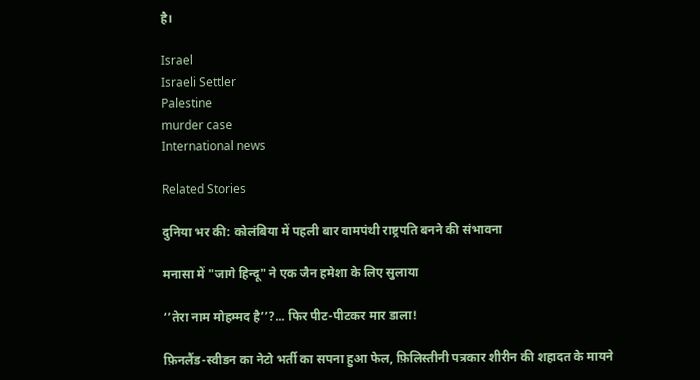है।

Israel
Israeli Settler
Palestine
murder case
International news

Related Stories

दुनिया भर की: कोलंबिया में पहली बार वामपंथी राष्ट्रपति बनने की संभावना

मनासा में "जागे हिन्दू" ने एक जैन हमेशा के लिए सुलाया

‘’तेरा नाम मोहम्मद है’’?... फिर पीट-पीटकर मार डाला!

फ़िनलैंड-स्वीडन का नेटो भर्ती का सपना हुआ फेल, फ़िलिस्तीनी पत्रकार शीरीन की शहादत के मायने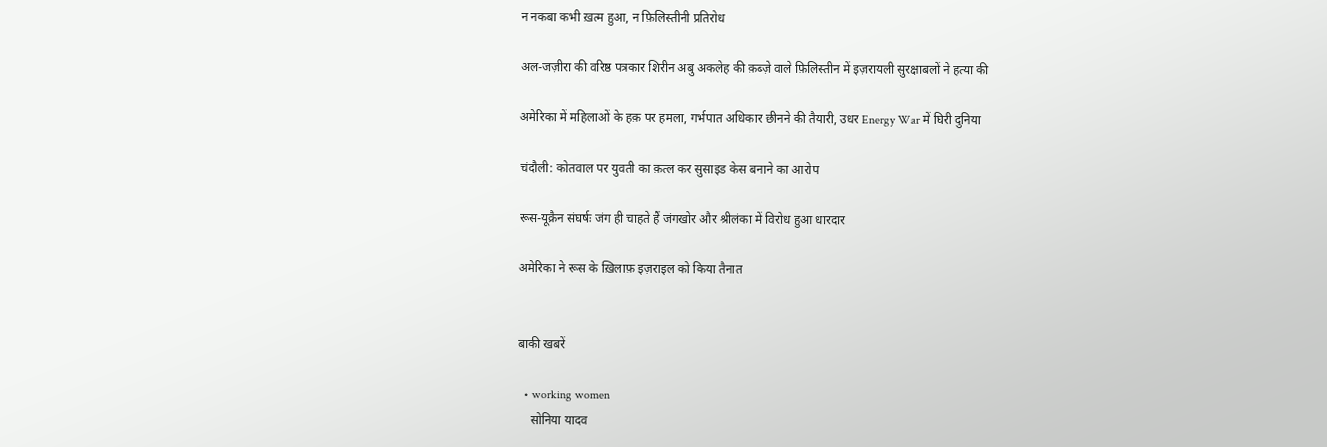न नकबा कभी ख़त्म हुआ, न फ़िलिस्तीनी प्रतिरोध

अल-जज़ीरा की वरिष्ठ पत्रकार शिरीन अबु अकलेह की क़ब्ज़े वाले फ़िलिस्तीन में इज़रायली सुरक्षाबलों ने हत्या की

अमेरिका में महिलाओं के हक़ पर हमला, गर्भपात अधिकार छीनने की तैयारी, उधर Energy War में घिरी दुनिया

चंदौली: कोतवाल पर युवती का क़त्ल कर सुसाइड केस बनाने का आरोप

रूस-यूक्रैन संघर्षः जंग ही चाहते हैं जंगखोर और श्रीलंका में विरोध हुआ धारदार

अमेरिका ने रूस के ख़िलाफ़ इज़राइल को किया तैनात


बाकी खबरें

  • working women
    सोनिया यादव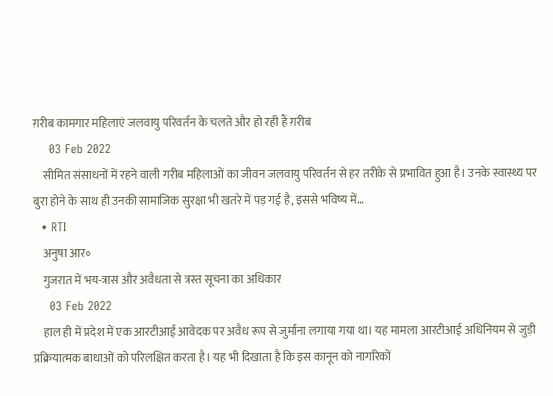ग़रीब कामगार महिलाएं जलवायु परिवर्तन के चलते और हो रही हैं ग़रीब
    03 Feb 2022
    सीमित संसाधनों में रहने वाली गरीब महिलाओं का जीवन जलवायु परिवर्तन से हर तरीके से प्रभावित हुआ है। उनके स्वास्थ्य पर बुरा होने के साथ ही उनकी सामाजिक सुरक्षा भी खतरे में पड़ गई है, इससे भविष्य में…
  • RTI
    अनुषा आर॰
    गुजरात में भय-त्रास और अवैधता से त्रस्त सूचना का अधिकार
    03 Feb 2022
    हाल ही में प्रदेश में एक आरटीआई आवेदक पर अवैध रूप से जुर्माना लगाया गया था। यह मामला आरटीआई अधिनियम से जुड़ी प्रक्रियात्मक बाधाओं को परिलक्षित करता है। यह भी दिखाता है कि इस कानून को नागरिकों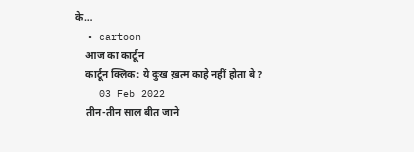के…
  • cartoon
    आज का कार्टून
    कार्टून क्लिक: ये दुःख ख़त्म काहे नहीं होता बे?
    03 Feb 2022
    तीन-तीन साल बीत जाने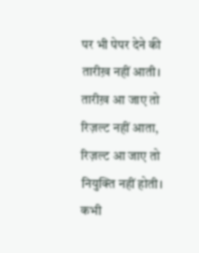पर भी पेपर देने की तारीख़ नहीं आती। तारीख़ आ जाए तो रिज़ल्ट नहीं आता, रिज़ल्ट आ जाए तो नियुक्ति नहीं होती। कभी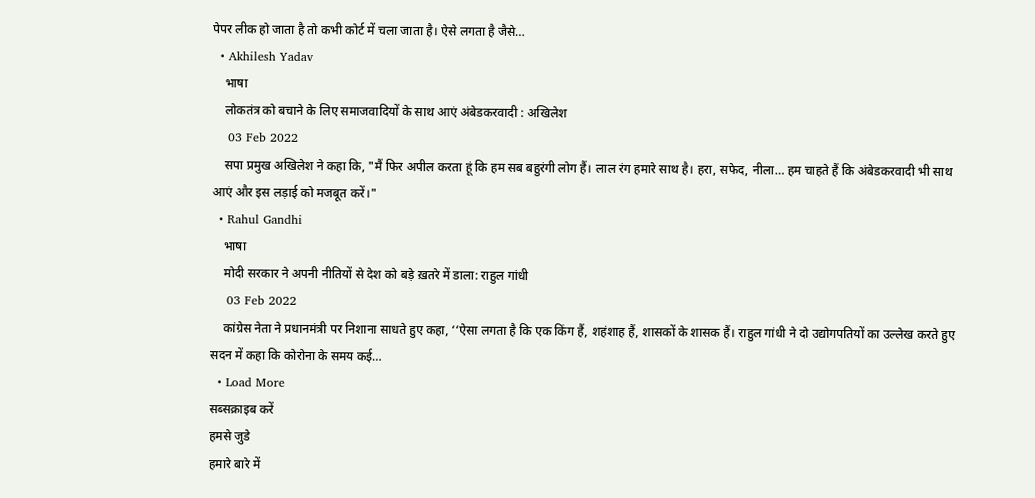पेपर लीक हो जाता है तो कभी कोर्ट में चला जाता है। ऐसे लगता है जैसे…
  • Akhilesh Yadav
    भाषा
    लोकतंत्र को बचाने के लिए समाजवादियों के साथ आएं अंबेडकरवादी : अखिलेश
    03 Feb 2022
    सपा प्रमुख अखिलेश ने कहा कि, "मैं फिर अपील करता हूं कि हम सब बहुरंगी लोग हैं। लाल रंग हमारे साथ है। हरा, सफेद, नीला… हम चाहते हैं कि अंबेडकरवादी भी साथ आएं और इस लड़ाई को मजबूत करें।"
  • Rahul Gandhi
    भाषा
    मोदी सरकार ने अपनी नीतियों से देश को बड़े ख़तरे में डाला: राहुल गांधी
    03 Feb 2022
    कांग्रेस नेता ने प्रधानमंत्री पर निशाना साधते हुए कहा, ‘‘ऐसा लगता है कि एक किंग हैं, शहंशाह हैं, शासकों के शासक हैं। राहुल गांधी ने दो उद्योगपतियों का उल्लेख करते हुए सदन में कहा कि कोरोना के समय कई…
  • Load More
सब्सक्राइब करें
हमसे जुडे
हमारे बारे में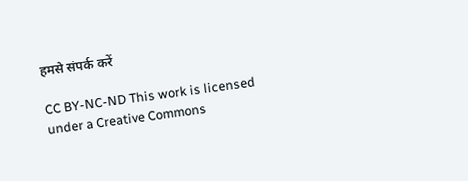हमसे संपर्क करें

CC BY-NC-ND This work is licensed under a Creative Commons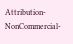Attribution-NonCommercial-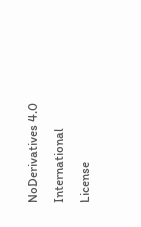NoDerivatives 4.0 International License